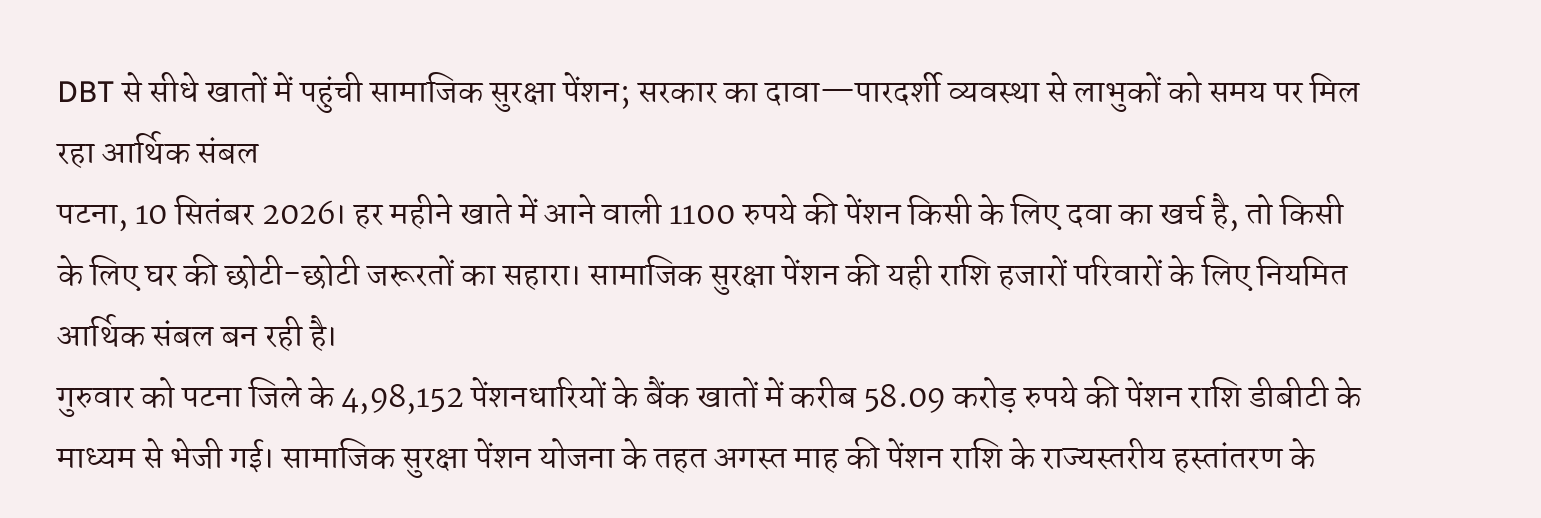DBT से सीधे खातों में पहुंची सामाजिक सुरक्षा पेंशन; सरकार का दावा—पारदर्शी व्यवस्था से लाभुकों को समय पर मिल रहा आर्थिक संबल
पटना, 10 सितंबर 2026। हर महीने खाते में आने वाली 1100 रुपये की पेंशन किसी के लिए दवा का खर्च है, तो किसी के लिए घर की छोटी-छोटी जरूरतों का सहारा। सामाजिक सुरक्षा पेंशन की यही राशि हजारों परिवारों के लिए नियमित आर्थिक संबल बन रही है।
गुरुवार को पटना जिले के 4,98,152 पेंशनधारियों के बैंक खातों में करीब 58.09 करोड़ रुपये की पेंशन राशि डीबीटी के माध्यम से भेजी गई। सामाजिक सुरक्षा पेंशन योजना के तहत अगस्त माह की पेंशन राशि के राज्यस्तरीय हस्तांतरण के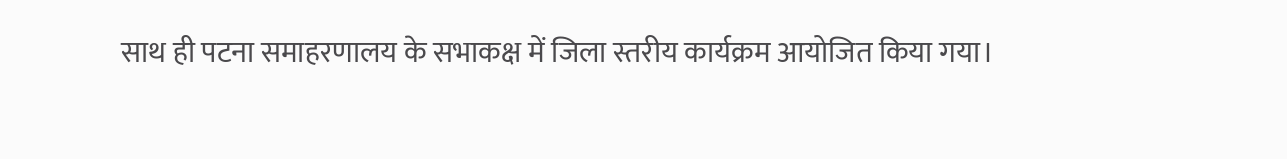साथ ही पटना समाहरणालय के सभाकक्ष में जिला स्तरीय कार्यक्रम आयोजित किया गया।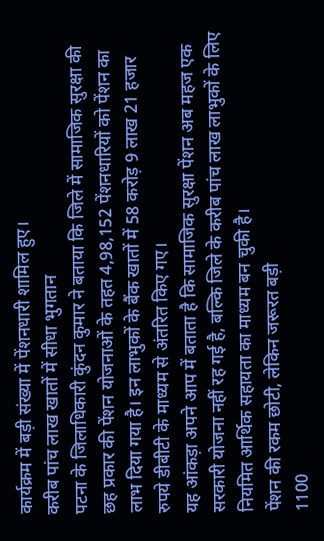कार्यक्रम में बड़ी संख्या में पेंशनधारी शामिल हुए।
करीब पांच लाख खातों में सीधा भुगतान
पटना के जिलाधिकारी कुंदन कुमार ने बताया कि जिले में सामाजिक सुरक्षा की छह प्रकार की पेंशन योजनाओं के तहत 4,98,152 पेंशनधारियों को पेंशन का लाभ दिया गया है। इन लाभुकों के बैंक खातों में 58 करोड़ 9 लाख 21 हजार रुपये डीबीटी के माध्यम से अंतरित किए गए।
यह आंकड़ा अपने आप में बताता है कि सामाजिक सुरक्षा पेंशन अब महज एक सरकारी योजना नहीं रह गई है, बल्कि जिले के करीब पांच लाख लाभुकों के लिए नियमित आर्थिक सहायता का माध्यम बन चुकी है।
पेंशन की रकम छोटी, लेकिन जरूरत बड़ी
1100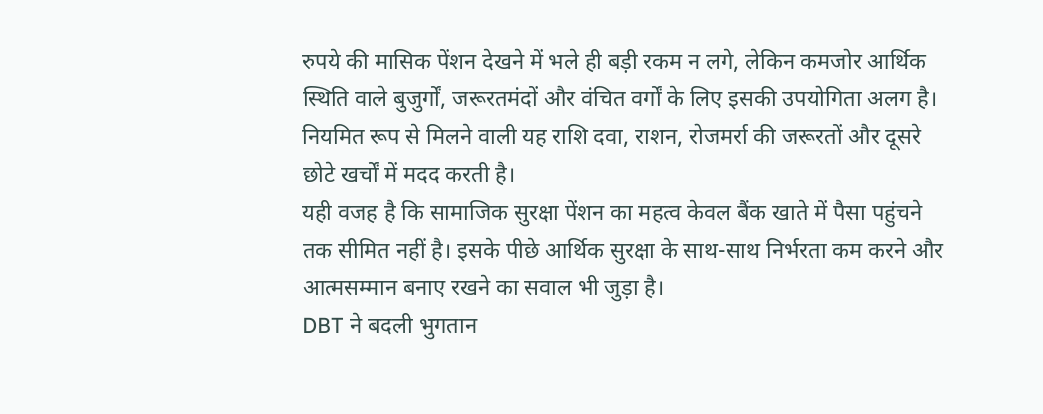रुपये की मासिक पेंशन देखने में भले ही बड़ी रकम न लगे, लेकिन कमजोर आर्थिक स्थिति वाले बुजुर्गों, जरूरतमंदों और वंचित वर्गों के लिए इसकी उपयोगिता अलग है। नियमित रूप से मिलने वाली यह राशि दवा, राशन, रोजमर्रा की जरूरतों और दूसरे छोटे खर्चों में मदद करती है।
यही वजह है कि सामाजिक सुरक्षा पेंशन का महत्व केवल बैंक खाते में पैसा पहुंचने तक सीमित नहीं है। इसके पीछे आर्थिक सुरक्षा के साथ-साथ निर्भरता कम करने और आत्मसम्मान बनाए रखने का सवाल भी जुड़ा है।
DBT ने बदली भुगतान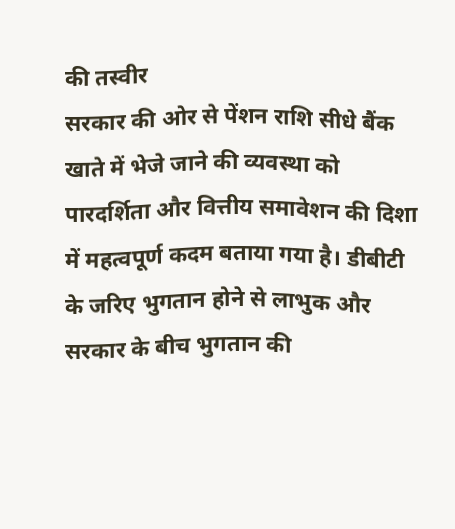की तस्वीर
सरकार की ओर से पेंशन राशि सीधे बैंक खाते में भेजे जाने की व्यवस्था को पारदर्शिता और वित्तीय समावेशन की दिशा में महत्वपूर्ण कदम बताया गया है। डीबीटी के जरिए भुगतान होने से लाभुक और सरकार के बीच भुगतान की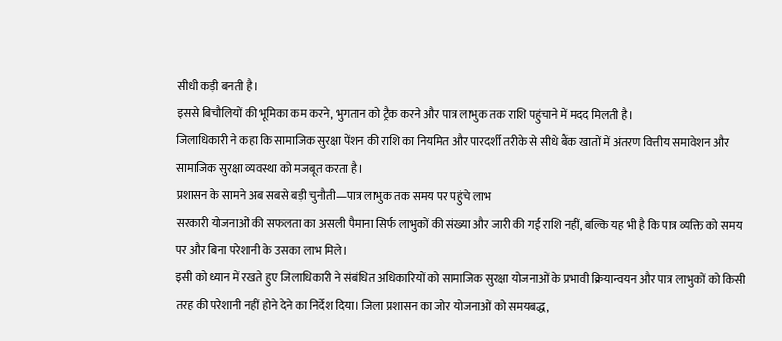सीधी कड़ी बनती है।
इससे बिचौलियों की भूमिका कम करने, भुगतान को ट्रैक करने और पात्र लाभुक तक राशि पहुंचाने में मदद मिलती है।
जिलाधिकारी ने कहा कि सामाजिक सुरक्षा पेंशन की राशि का नियमित और पारदर्शी तरीके से सीधे बैंक खातों में अंतरण वित्तीय समावेशन और सामाजिक सुरक्षा व्यवस्था को मजबूत करता है।
प्रशासन के सामने अब सबसे बड़ी चुनौती—पात्र लाभुक तक समय पर पहुंचे लाभ
सरकारी योजनाओं की सफलता का असली पैमाना सिर्फ लाभुकों की संख्या और जारी की गई राशि नहीं, बल्कि यह भी है कि पात्र व्यक्ति को समय पर और बिना परेशानी के उसका लाभ मिले।
इसी को ध्यान में रखते हुए जिलाधिकारी ने संबंधित अधिकारियों को सामाजिक सुरक्षा योजनाओं के प्रभावी क्रियान्वयन और पात्र लाभुकों को किसी तरह की परेशानी नहीं होने देने का निर्देश दिया। जिला प्रशासन का जोर योजनाओं को समयबद्ध,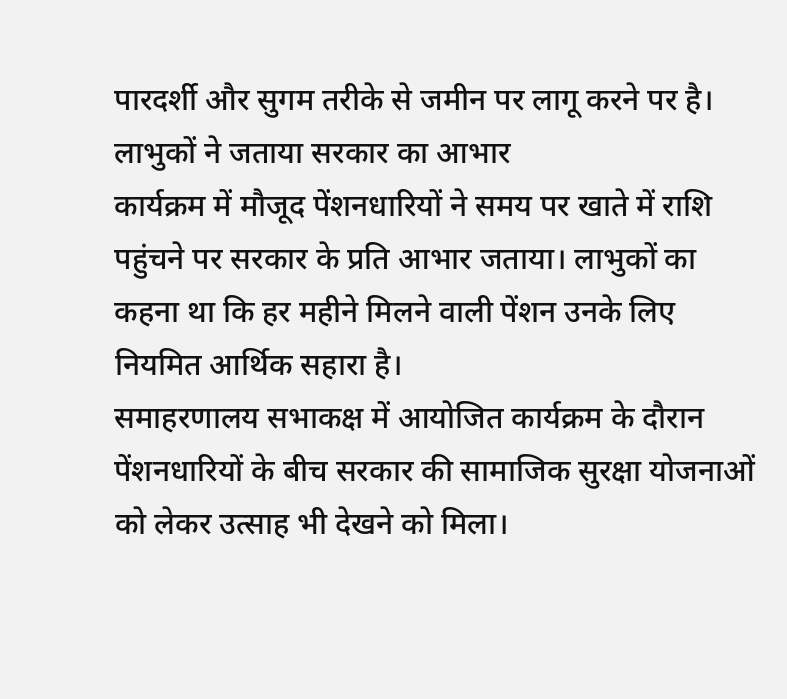पारदर्शी और सुगम तरीके से जमीन पर लागू करने पर है।
लाभुकों ने जताया सरकार का आभार
कार्यक्रम में मौजूद पेंशनधारियों ने समय पर खाते में राशि पहुंचने पर सरकार के प्रति आभार जताया। लाभुकों का कहना था कि हर महीने मिलने वाली पेंशन उनके लिए नियमित आर्थिक सहारा है।
समाहरणालय सभाकक्ष में आयोजित कार्यक्रम के दौरान पेंशनधारियों के बीच सरकार की सामाजिक सुरक्षा योजनाओं को लेकर उत्साह भी देखने को मिला।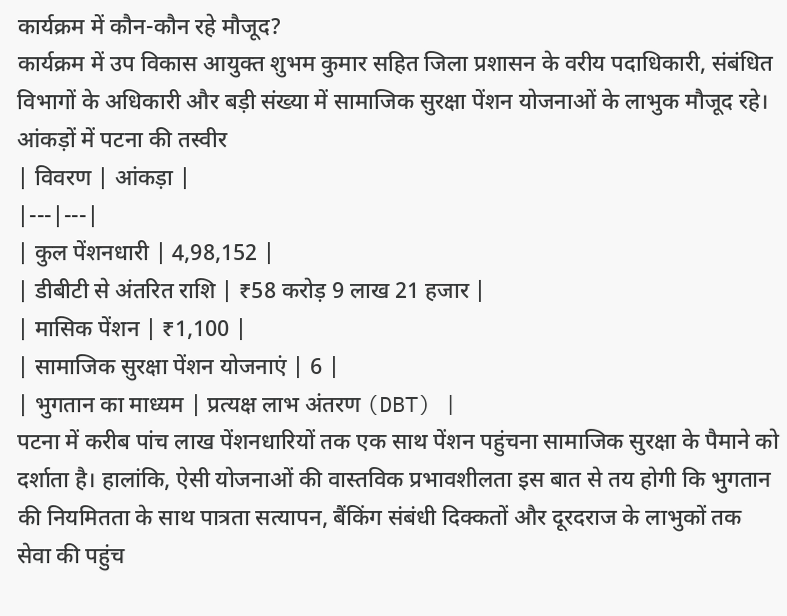कार्यक्रम में कौन-कौन रहे मौजूद?
कार्यक्रम में उप विकास आयुक्त शुभम कुमार सहित जिला प्रशासन के वरीय पदाधिकारी, संबंधित विभागों के अधिकारी और बड़ी संख्या में सामाजिक सुरक्षा पेंशन योजनाओं के लाभुक मौजूद रहे।
आंकड़ों में पटना की तस्वीर
| विवरण | आंकड़ा |
|---|---|
| कुल पेंशनधारी | 4,98,152 |
| डीबीटी से अंतरित राशि | ₹58 करोड़ 9 लाख 21 हजार |
| मासिक पेंशन | ₹1,100 |
| सामाजिक सुरक्षा पेंशन योजनाएं | 6 |
| भुगतान का माध्यम | प्रत्यक्ष लाभ अंतरण (DBT) |
पटना में करीब पांच लाख पेंशनधारियों तक एक साथ पेंशन पहुंचना सामाजिक सुरक्षा के पैमाने को दर्शाता है। हालांकि, ऐसी योजनाओं की वास्तविक प्रभावशीलता इस बात से तय होगी कि भुगतान की नियमितता के साथ पात्रता सत्यापन, बैंकिंग संबंधी दिक्कतों और दूरदराज के लाभुकों तक सेवा की पहुंच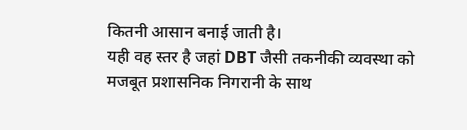कितनी आसान बनाई जाती है।
यही वह स्तर है जहां DBT जैसी तकनीकी व्यवस्था को मजबूत प्रशासनिक निगरानी के साथ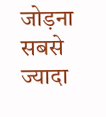जोड़ना सबसे ज्यादा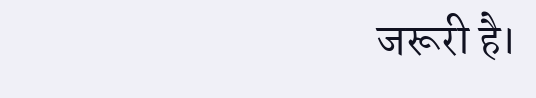जरूरी है।